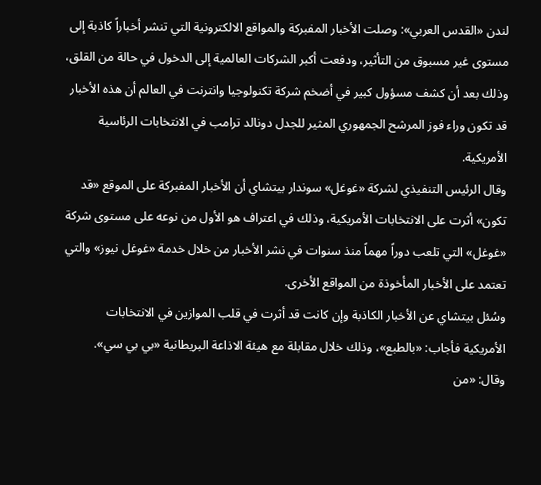لندن «القدس العربي»: وصلت الأخبار المفبركة والمواقع الالكترونية التي تنشر أخباراً كاذبة إلى مستوى غير مسبوق من التأثير، ودفعت أكبر الشركات العالمية إلى الدخول في حالة من القلق، وذلك بعد أن كشف مسؤول كبير في أضخم شركة تكنولوجيا وانترنت في العالم أن هذه الأخبار قد تكون وراء فوز المرشح الجمهوري المثير للجدل دونالد ترامب في الانتخابات الرئاسية الأمريكية.
وقال الرئيس التنفيذي لشركة «غوغل» سوندار بيتشاي أن الأخبار المفبركة على الموقع «قد تكون» أثرت على الانتخابات الأمريكية، وذلك في اعتراف هو الأول من نوعه على مستوى شركة «غوغل» التي تلعب دوراً مهماً منذ سنوات في نشر الأخبار من خلال خدمة «غوغل نيوز» والتي تعتمد على الأخبار المأخوذة من المواقع الأخرى.
وسُئل بيتشاي عن الأخبار الكاذبة وإن كانت قد أثرت في قلب الموازين في الانتخابات الأمريكية فأجاب: «بالطبع»، وذلك خلال مقابلة مع هيئة الاذاعة البريطانية «بي بي سي».
وقال: «من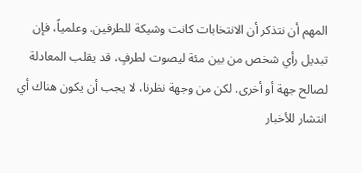المهم أن نتذكر أن الانتخابات كانت وشيكة للطرفين. وعلمياً، فإن تبديل رأي شخص من بين مئة ليصوت لطرفٍ، قد يقلب المعادلة لصالح جهة أو أخرى. لكن من وجهة نظرنا، لا يجب أن يكون هناك أي انتشار للأخبار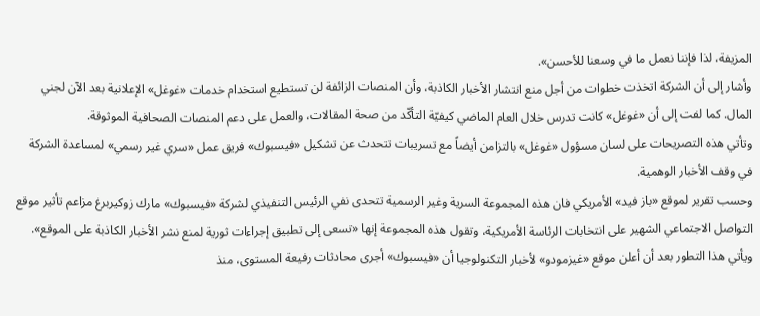المزيفة، لذا فإننا نعمل ما في وسعنا للأحسن».
وأشار إلى أن الشركة اتخذت خطوات من أجل منع انتشار الأخبار الكاذبة، وأن المنصات الزائفة لن تستطيع استخدام خدمات «غوغل» الإعلانية بعد الآن لجني المال. كما لفت إلى أن «غوغل» كانت تدرس خلال العام الماضي كيفيّة التأكّد من صحة المقالات، والعمل على دعم المنصات الصحافية الموثوقة.
وتأتي هذه التصريحات على لسان مسؤول «غوغل» بالتزامن أيضاً مع تسريبات تتحدث عن تشكيل «فيسبوك» فريق عمل «سري غير رسمي» لمساعدة الشركة في وقف الأخبار الوهمية.
وحسب تقرير لموقع «باز فيد» الأمريكي فان هذه المجموعة السرية وغير الرسمية تتحدى نفي الرئيس التنفيذي لشركة «فيسبوك» مارك زوكيربرغ مزاعم تأثير موقع التواصل الاجتماعي الشهير على انتخابات الرئاسة الأمريكية، وتقول هذه المجموعة إنها «تسعى إلى تطبيق إجراءات ثورية لمنع نشر الأخبار الكاذبة على الموقع».
ويأتي هذا التطور بعد أن أعلن موقع «غيزمودو» لأخبار التكنولوجيا أن «فيسبوك» أجرى محادثات رفيعة المستوى، منذ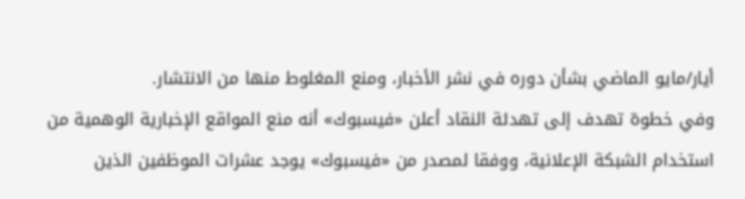أيار/مايو الماضي بشأن دوره في نشر الأخبار، ومنع المغلوط منها من الانتشار.
وفي خطوة تهدف إلى تهدئة النقاد أعلن «فيسبوك» أنه منع المواقع الإخبارية الوهمية من استخدام الشبكة الإعلانية، ووفقا لمصدر من «فيسبوك» يوجد عشرات الموظفين الذين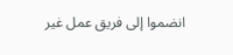انضموا إلى فريق عمل غير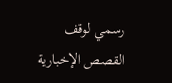رسمي لوقف القصص الإخبارية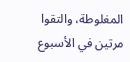المغلوطة، والتقوا مرتين في الأسبوع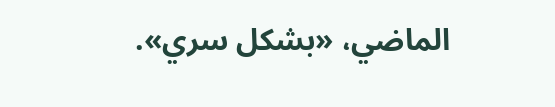الماضي، «بشكل سري».